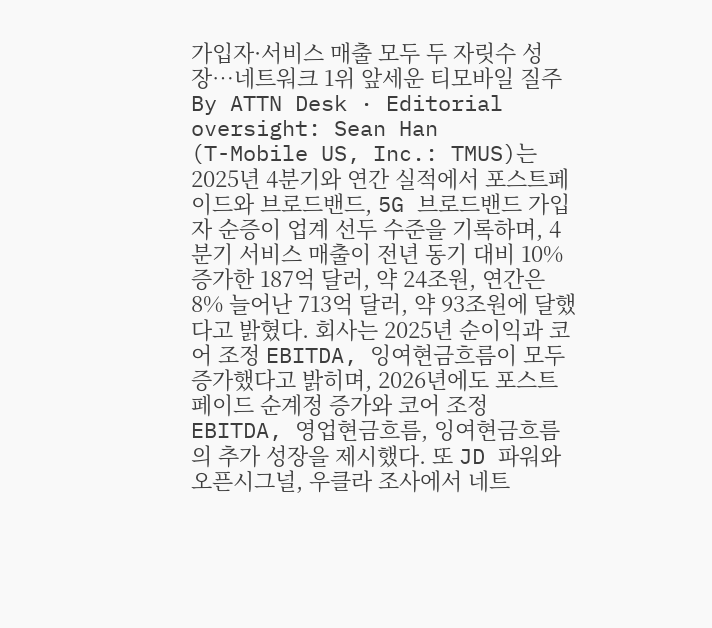가입자·서비스 매출 모두 두 자릿수 성장…네트워크 1위 앞세운 티모바일 질주
By ATTN Desk · Editorial oversight: Sean Han
(T-Mobile US, Inc.: TMUS)는 2025년 4분기와 연간 실적에서 포스트페이드와 브로드밴드, 5G 브로드밴드 가입자 순증이 업계 선두 수준을 기록하며, 4분기 서비스 매출이 전년 동기 대비 10% 증가한 187억 달러, 약 24조원, 연간은 8% 늘어난 713억 달러, 약 93조원에 달했다고 밝혔다. 회사는 2025년 순이익과 코어 조정 EBITDA, 잉여현금흐름이 모두 증가했다고 밝히며, 2026년에도 포스트페이드 순계정 증가와 코어 조정 EBITDA, 영업현금흐름, 잉여현금흐름의 추가 성장을 제시했다. 또 JD 파워와 오픈시그널, 우클라 조사에서 네트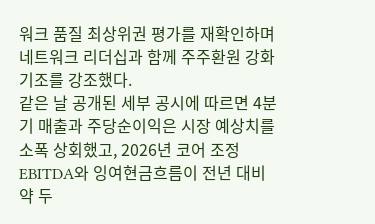워크 품질 최상위권 평가를 재확인하며 네트워크 리더십과 함께 주주환원 강화 기조를 강조했다.
같은 날 공개된 세부 공시에 따르면 4분기 매출과 주당순이익은 시장 예상치를 소폭 상회했고, 2026년 코어 조정 EBITDA와 잉여현금흐름이 전년 대비 약 두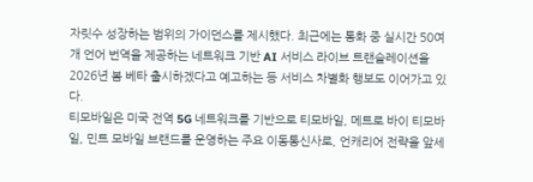자릿수 성장하는 범위의 가이던스를 제시했다. 최근에는 통화 중 실시간 50여 개 언어 번역을 제공하는 네트워크 기반 AI 서비스 라이브 트랜슬레이션을 2026년 봄 베타 출시하겠다고 예고하는 등 서비스 차별화 행보도 이어가고 있다.
티모바일은 미국 전역 5G 네트워크를 기반으로 티모바일, 메트로 바이 티모바일, 민트 모바일 브랜드를 운영하는 주요 이동통신사로, 언캐리어 전략을 앞세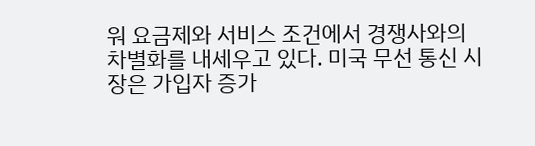워 요금제와 서비스 조건에서 경쟁사와의 차별화를 내세우고 있다. 미국 무선 통신 시장은 가입자 증가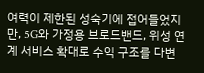여력이 제한된 성숙기에 접어들었지만, 5G와 가정용 브로드밴드, 위성 연계 서비스 확대로 수익 구조를 다변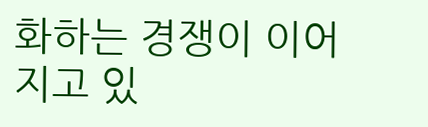화하는 경쟁이 이어지고 있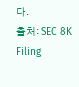다.
출처: SEC 8K Filing